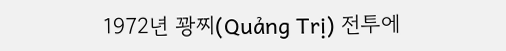1972년 꽝찌(Quảng Trị) 전투에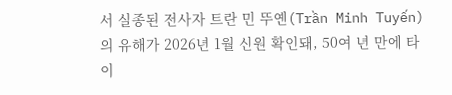서 실종된 전사자 트란 민 뚜옌(Trần Minh Tuyến)의 유해가 2026년 1월 신원 확인돼, 50여 년 만에 타이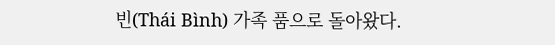빈(Thái Bình) 가족 품으로 돌아왔다.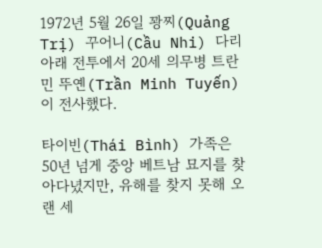1972년 5월 26일 꽝찌(Quảng Trị) 꾸어니(Cầu Nhi) 다리 아래 전투에서 20세 의무병 트란 민 뚜옌(Trần Minh Tuyến)이 전사했다.

타이빈(Thái Bình) 가족은 50년 넘게 중앙 베트남 묘지를 찾아다녔지만, 유해를 찾지 못해 오랜 세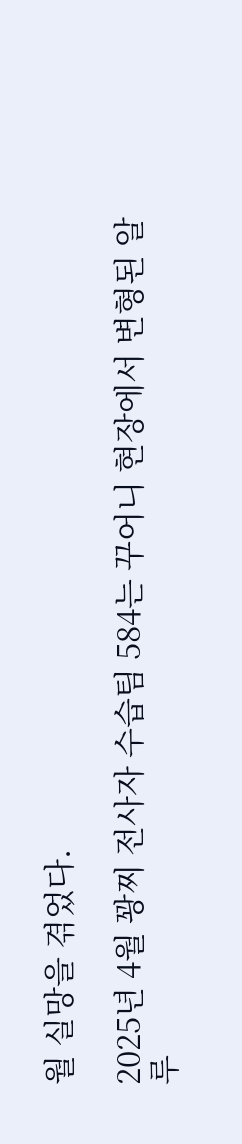월 실망을 겪었다.

2025년 4월 꽝찌 전사자 수습팀 584는 꾸어니 현장에서 변형된 알루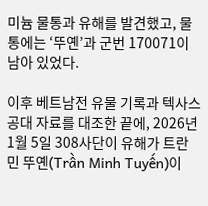미늄 물통과 유해를 발견했고, 물통에는 ‘뚜옌’과 군번 170071이 남아 있었다.

이후 베트남전 유물 기록과 텍사스공대 자료를 대조한 끝에, 2026년 1월 5일 308사단이 유해가 트란 민 뚜옌(Trần Minh Tuyến)이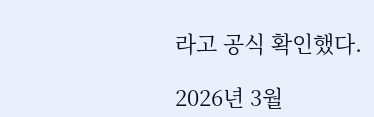라고 공식 확인했다.

2026년 3월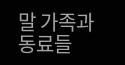말 가족과 동료들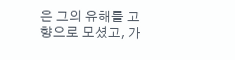은 그의 유해를 고향으로 모셨고, 가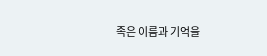족은 이름과 기억을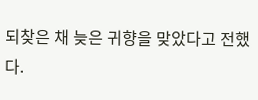되찾은 채 늦은 귀향을 맞았다고 전했다.